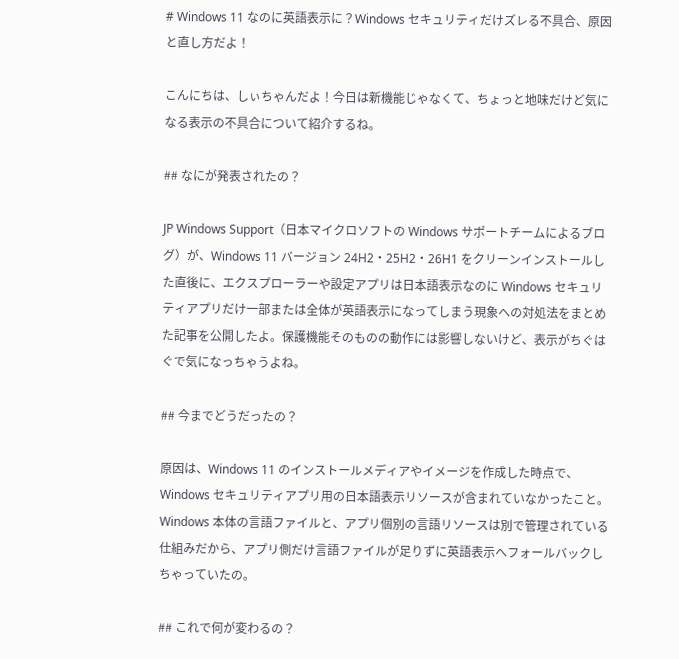# Windows 11 なのに英語表示に？Windows セキュリティだけズレる不具合、原因と直し方だよ！

こんにちは、しぃちゃんだよ！今日は新機能じゃなくて、ちょっと地味だけど気になる表示の不具合について紹介するね。

## なにが発表されたの？

JP Windows Support（日本マイクロソフトの Windows サポートチームによるブログ）が、Windows 11 バージョン 24H2・25H2・26H1 をクリーンインストールした直後に、エクスプローラーや設定アプリは日本語表示なのに Windows セキュリティアプリだけ一部または全体が英語表示になってしまう現象への対処法をまとめた記事を公開したよ。保護機能そのものの動作には影響しないけど、表示がちぐはぐで気になっちゃうよね。

## 今までどうだったの？

原因は、Windows 11 のインストールメディアやイメージを作成した時点で、Windows セキュリティアプリ用の日本語表示リソースが含まれていなかったこと。Windows 本体の言語ファイルと、アプリ個別の言語リソースは別で管理されている仕組みだから、アプリ側だけ言語ファイルが足りずに英語表示へフォールバックしちゃっていたの。

## これで何が変わるの？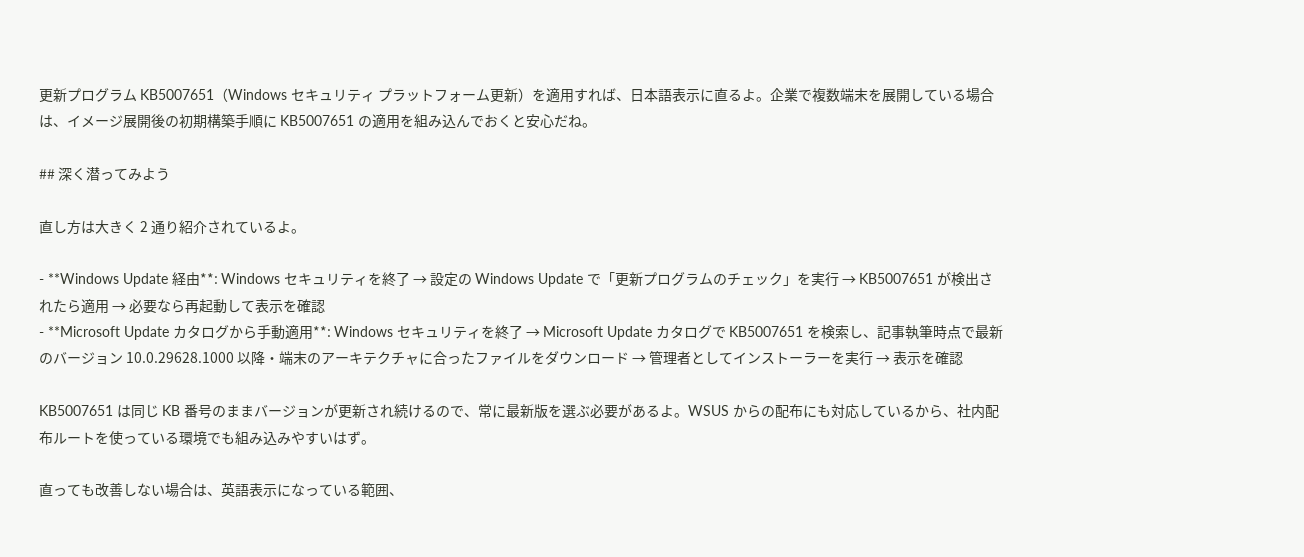更新プログラム KB5007651（Windows セキュリティ プラットフォーム更新）を適用すれば、日本語表示に直るよ。企業で複数端末を展開している場合は、イメージ展開後の初期構築手順に KB5007651 の適用を組み込んでおくと安心だね。

## 深く潜ってみよう

直し方は大きく 2 通り紹介されているよ。

- **Windows Update 経由**: Windows セキュリティを終了 → 設定の Windows Update で「更新プログラムのチェック」を実行 → KB5007651 が検出されたら適用 → 必要なら再起動して表示を確認
- **Microsoft Update カタログから手動適用**: Windows セキュリティを終了 → Microsoft Update カタログで KB5007651 を検索し、記事執筆時点で最新のバージョン 10.0.29628.1000 以降・端末のアーキテクチャに合ったファイルをダウンロード → 管理者としてインストーラーを実行 → 表示を確認

KB5007651 は同じ KB 番号のままバージョンが更新され続けるので、常に最新版を選ぶ必要があるよ。WSUS からの配布にも対応しているから、社内配布ルートを使っている環境でも組み込みやすいはず。

直っても改善しない場合は、英語表示になっている範囲、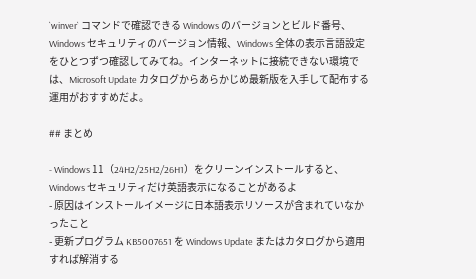`winver` コマンドで確認できる Windows のバージョンとビルド番号、Windows セキュリティのバージョン情報、Windows 全体の表示言語設定をひとつずつ確認してみてね。インターネットに接続できない環境では、Microsoft Update カタログからあらかじめ最新版を入手して配布する運用がおすすめだよ。

## まとめ

- Windows 11（24H2/25H2/26H1）をクリーンインストールすると、Windows セキュリティだけ英語表示になることがあるよ
- 原因はインストールイメージに日本語表示リソースが含まれていなかったこと
- 更新プログラム KB5007651 を Windows Update またはカタログから適用すれば解消する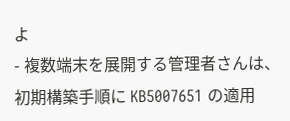よ
- 複数端末を展開する管理者さんは、初期構築手順に KB5007651 の適用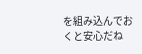を組み込んでおくと安心だね